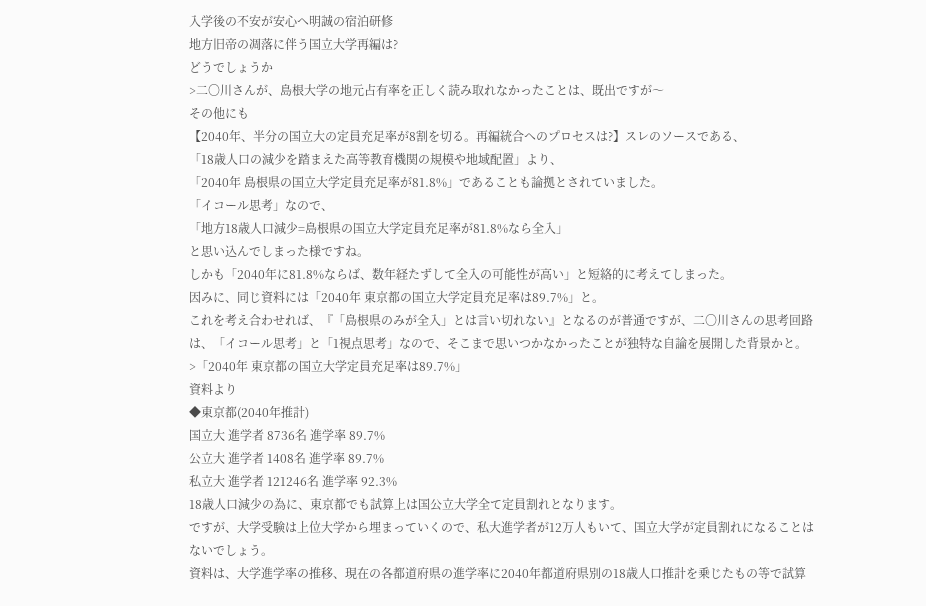入学後の不安が安心へ明誠の宿泊研修
地方旧帝の凋落に伴う国立大学再編は?
どうでしょうか
>二〇川さんが、島根大学の地元占有率を正しく読み取れなかったことは、既出ですが〜
その他にも
【2040年、半分の国立大の定員充足率が8割を切る。再編統合へのプロセスは?】スレのソースである、
「18歳人口の減少を踏まえた高等教育機関の規模や地域配置」より、
「2040年 島根県の国立大学定員充足率が81.8%」であることも論拠とされていました。
「イコール思考」なので、
「地方18歳人口減少=島根県の国立大学定員充足率が81.8%なら全入」
と思い込んでしまった様ですね。
しかも「2040年に81.8%ならば、数年経たずして全入の可能性が高い」と短絡的に考えてしまった。
因みに、同じ資料には「2040年 東京都の国立大学定員充足率は89.7%」と。
これを考え合わせれば、『「島根県のみが全入」とは言い切れない』となるのが普通ですが、二〇川さんの思考回路は、「イコール思考」と「1視点思考」なので、そこまで思いつかなかったことが独特な自論を展開した背景かと。
>「2040年 東京都の国立大学定員充足率は89.7%」
資料より
◆東京都(2040年推計)
国立大 進学者 8736名 進学率 89.7%
公立大 進学者 1408名 進学率 89.7%
私立大 進学者 121246名 進学率 92.3%
18歳人口減少の為に、東京都でも試算上は国公立大学全て定員割れとなります。
ですが、大学受験は上位大学から埋まっていくので、私大進学者が12万人もいて、国立大学が定員割れになることはないでしょう。
資料は、大学進学率の推移、現在の各都道府県の進学率に2040年都道府県別の18歳人口推計を乗じたもの等で試算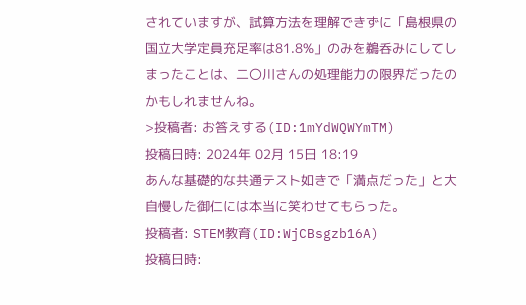されていますが、試算方法を理解できずに「島根県の国立大学定員充足率は81.8%」のみを鵜呑みにしてしまったことは、二〇川さんの処理能力の限界だったのかもしれませんね。
>投稿者: お答えする(ID:1mYdWQWYmTM)
投稿日時: 2024年 02月 15日 18:19
あんな基礎的な共通テスト如きで「満点だった」と大自慢した御仁には本当に笑わせてもらった。
投稿者: STEM教育(ID:WjCBsgzb16A)
投稿日時: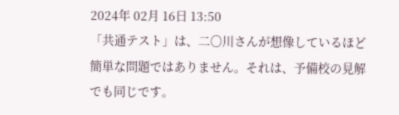2024年 02月 16日 13:50
「共通テスト」は、二〇川さんが想像しているほど簡単な問題ではありません。それは、予備校の見解でも同じです。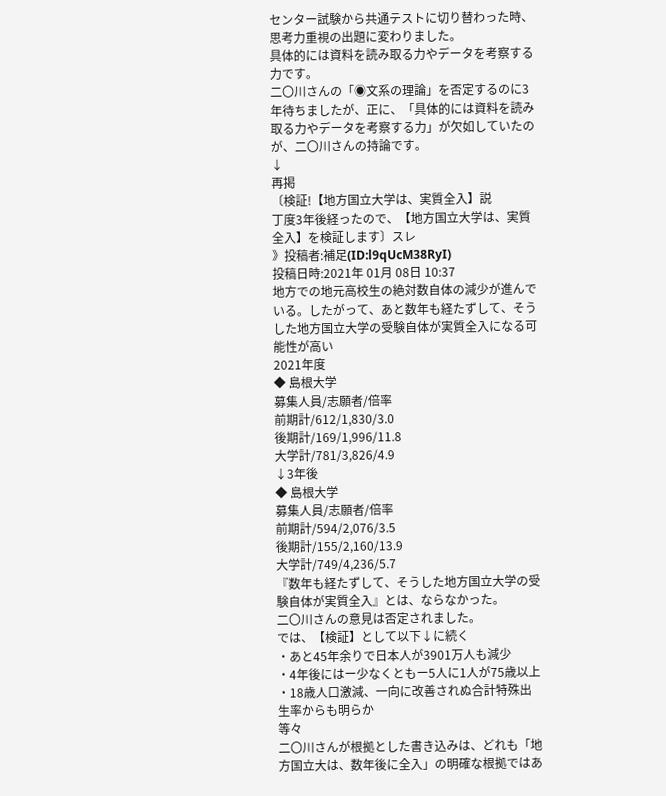センター試験から共通テストに切り替わった時、思考力重視の出題に変わりました。
具体的には資料を読み取る力やデータを考察する力です。
二〇川さんの「◉文系の理論」を否定するのに3年待ちましたが、正に、「具体的には資料を読み取る力やデータを考察する力」が欠如していたのが、二〇川さんの持論です。
↓
再掲
〔検証!【地方国立大学は、実質全入】説
丁度3年後経ったので、【地方国立大学は、実質全入】を検証します〕スレ
》投稿者:補足(ID:l9qUcM38RyI)
投稿日時:2021年 01月 08日 10:37
地方での地元高校生の絶対数自体の減少が進んでいる。したがって、あと数年も経たずして、そうした地方国立大学の受験自体が実質全入になる可能性が高い
2021年度
◆ 島根大学
募集人員/志願者/倍率
前期計/612/1,830/3.0
後期計/169/1,996/11.8
大学計/781/3,826/4.9
↓3年後
◆ 島根大学
募集人員/志願者/倍率
前期計/594/2,076/3.5
後期計/155/2,160/13.9
大学計/749/4,236/5.7
『数年も経たずして、そうした地方国立大学の受験自体が実質全入』とは、ならなかった。
二〇川さんの意見は否定されました。
では、【検証】として以下↓に続く
・あと45年余りで日本人が3901万人も減少
・4年後にはー少なくともー5人に1人が75歳以上
・18歳人口激減、一向に改善されぬ合計特殊出生率からも明らか
等々
二〇川さんが根拠とした書き込みは、どれも「地方国立大は、数年後に全入」の明確な根拠ではあ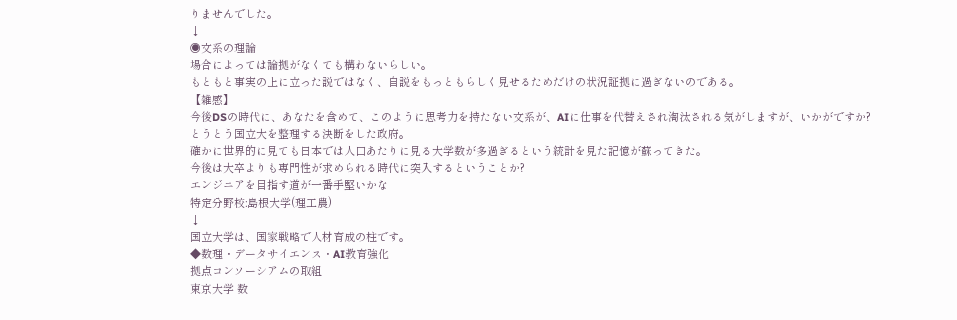りませんでした。
↓
◉文系の理論
場合によっては論拠がなくても構わないらしい。
もともと事実の上に立った説ではなく、自説をもっともらしく見せるためだけの状況証拠に過ぎないのである。
【雑感】
今後DSの時代に、あなたを含めて、このように思考力を持たない文系が、AIに仕事を代替えされ淘汰される気がしますが、いかがですか?
とうとう国立大を整理する決断をした政府。
確かに世界的に見ても日本では人口あたりに見る大学数が多過ぎるという統計を見た記憶が蘇ってきた。
今後は大卒よりも専門性が求められる時代に突入するということか?
エンジニアを目指す道が一番手堅いかな
特定分野校:島根大学(理工農)
↓
国立大学は、国家戦略で人材育成の柱です。
◆数理・データサイエンス・AI教育強化
拠点コンソーシアムの取組
東京大学 数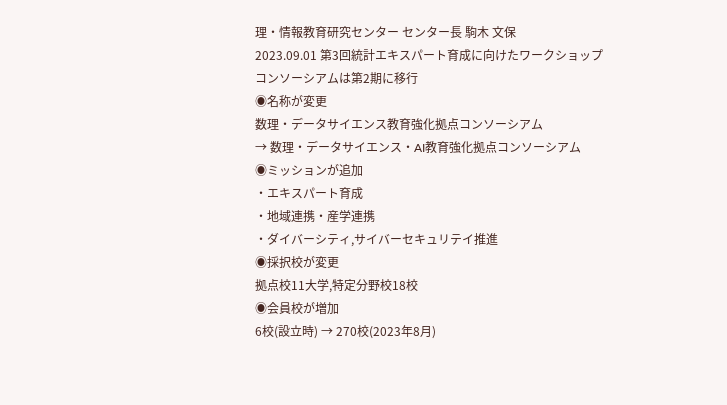理・情報教育研究センター センター長 駒木 文保
2023.09.01 第3回統計エキスパート育成に向けたワークショップ
コンソーシアムは第2期に移行
◉名称が変更
数理・データサイエンス教育強化拠点コンソーシアム
→ 数理・データサイエンス・AI教育強化拠点コンソーシアム
◉ミッションが追加
・エキスパート育成
・地域連携・産学連携
・ダイバーシティ,サイバーセキュリテイ推進
◉採択校が変更
拠点校11大学,特定分野校18校
◉会員校が増加
6校(設立時) → 270校(2023年8月)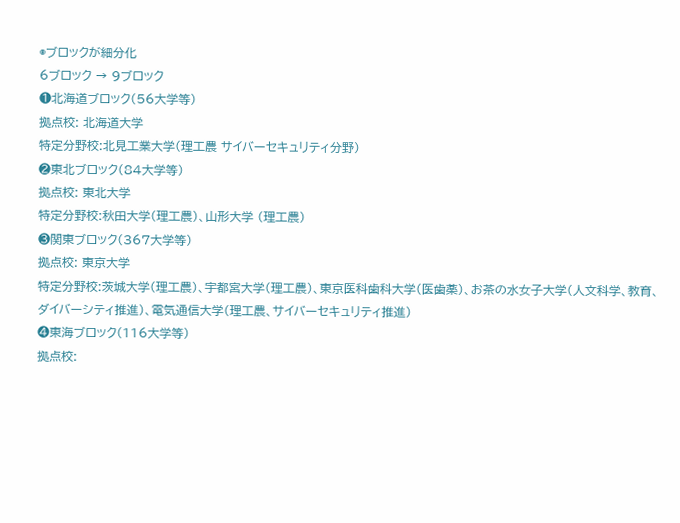◉ブロックが細分化
6ブロック → 9ブロック
❶北海道ブロック(56大学等)
拠点校: 北海道大学
特定分野校:北見工業大学(理工農 サイバーセキュリティ分野)
❷東北ブロック(84大学等)
拠点校: 東北大学
特定分野校:秋田大学(理工農)、山形大学 (理工農)
❸関東ブロック(367大学等)
拠点校: 東京大学
特定分野校:茨城大学(理工農)、宇都宮大学(理工農)、東京医科歯科大学(医歯薬)、お茶の水女子大学(人文科学、教育、ダイバーシティ推進)、電気通信大学(理工農、サイバーセキュリティ推進)
❹東海ブロック(116大学等)
拠点校: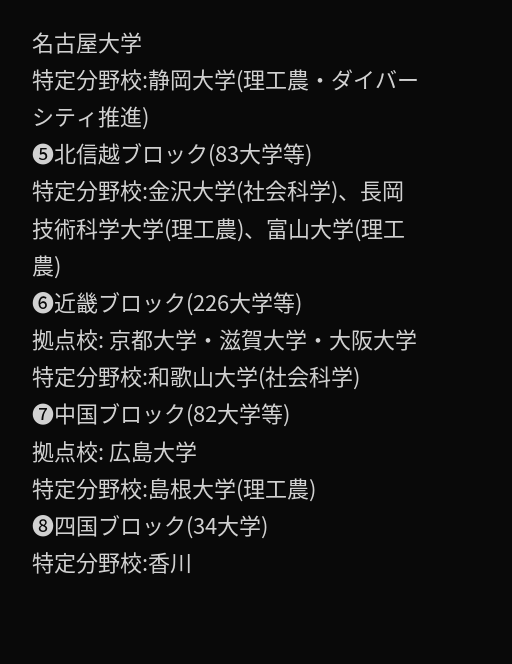名古屋大学
特定分野校:静岡大学(理工農・ダイバーシティ推進)
❺北信越ブロック(83大学等)
特定分野校:金沢大学(社会科学)、長岡技術科学大学(理工農)、富山大学(理工農)
❻近畿ブロック(226大学等)
拠点校: 京都大学・滋賀大学・大阪大学
特定分野校:和歌山大学(社会科学)
❼中国ブロック(82大学等)
拠点校: 広島大学
特定分野校:島根大学(理工農)
❽四国ブロック(34大学)
特定分野校:香川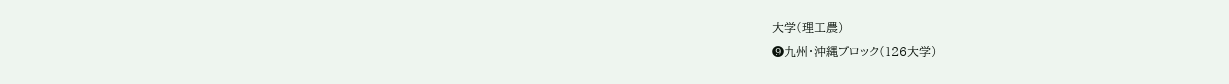大学(理工農)
❾九州・沖縄ブロック(126大学)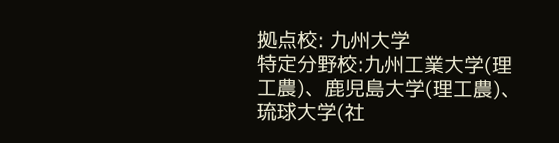拠点校: 九州大学
特定分野校:九州工業大学(理工農)、鹿児島大学(理工農)、琉球大学(社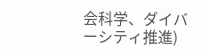会科学、ダイバーシティ推進)